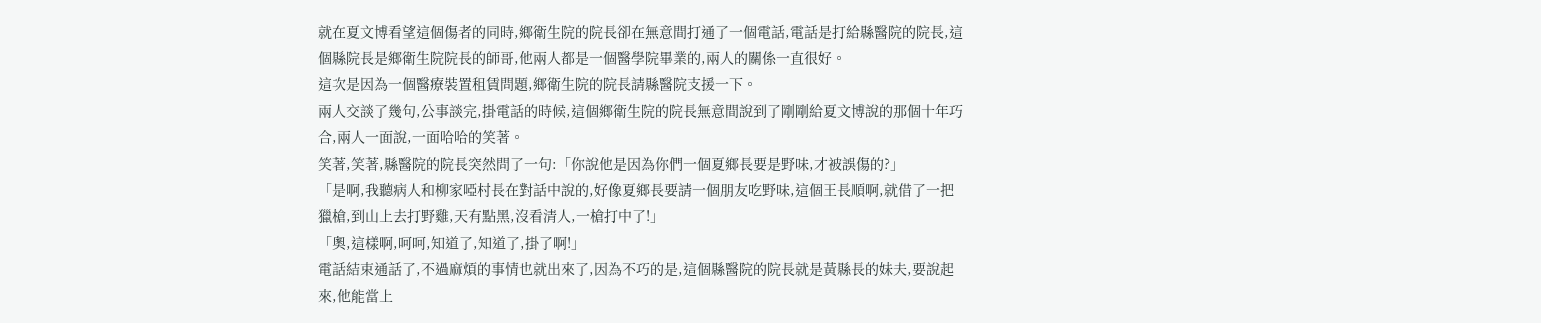就在夏文博看望這個傷者的同時,鄉衛生院的院長卻在無意間打通了一個電話,電話是打給縣醫院的院長,這個縣院長是鄉衛生院院長的師哥,他兩人都是一個醫學院畢業的,兩人的關係一直很好。
這次是因為一個醫療裝置租賃問題,鄉衛生院的院長請縣醫院支援一下。
兩人交談了幾句,公事談完,掛電話的時候,這個鄉衛生院的院長無意間說到了剛剛給夏文博說的那個十年巧合,兩人一面說,一面哈哈的笑著。
笑著,笑著,縣醫院的院長突然問了一句:「你說他是因為你們一個夏鄉長要是野味,才被誤傷的?」
「是啊,我聽病人和柳家啞村長在對話中說的,好像夏鄉長要請一個朋友吃野味,這個王長順啊,就借了一把獵槍,到山上去打野雞,天有點黑,沒看清人,一槍打中了!」
「奧,這樣啊,呵呵,知道了,知道了,掛了啊!」
電話結束通話了,不過麻煩的事情也就出來了,因為不巧的是,這個縣醫院的院長就是黃縣長的妹夫,要說起來,他能當上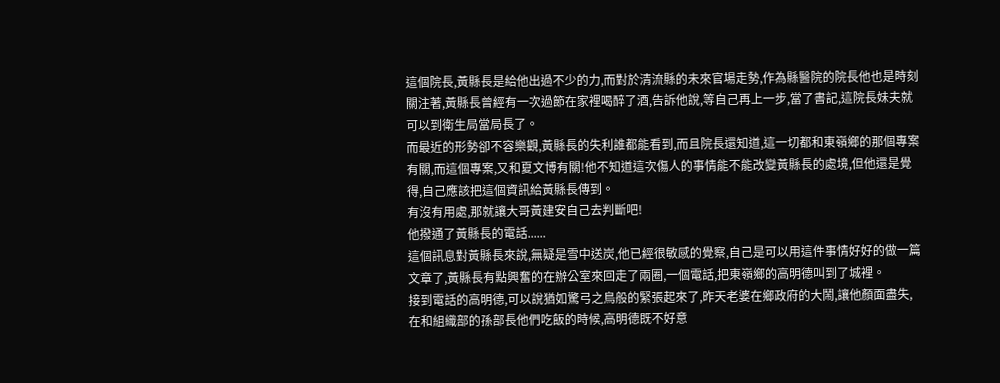這個院長,黃縣長是給他出過不少的力,而對於清流縣的未來官場走勢,作為縣醫院的院長他也是時刻關注著,黃縣長曾經有一次過節在家裡喝醉了酒,告訴他說,等自己再上一步,當了書記,這院長妹夫就可以到衛生局當局長了。
而最近的形勢卻不容樂觀,黃縣長的失利誰都能看到,而且院長還知道,這一切都和東嶺鄉的那個專案有關,而這個專案,又和夏文博有關!他不知道這次傷人的事情能不能改變黃縣長的處境,但他還是覺得,自己應該把這個資訊給黃縣長傳到。
有沒有用處,那就讓大哥黃建安自己去判斷吧!
他撥通了黃縣長的電話......
這個訊息對黃縣長來說,無疑是雪中送炭,他已經很敏感的覺察,自己是可以用這件事情好好的做一篇文章了,黃縣長有點興奮的在辦公室來回走了兩圈,一個電話,把東嶺鄉的高明德叫到了城裡。
接到電話的高明德,可以說猶如驚弓之鳥般的緊張起來了,昨天老婆在鄉政府的大鬧,讓他顏面盡失,在和組織部的孫部長他們吃飯的時候,高明德既不好意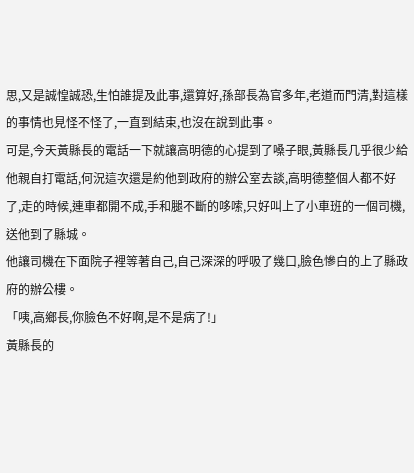思,又是誠惶誠恐,生怕誰提及此事,還算好,孫部長為官多年,老道而門清,對這樣的事情也見怪不怪了,一直到結束,也沒在說到此事。
可是,今天黃縣長的電話一下就讓高明德的心提到了嗓子眼,黃縣長几乎很少給他親自打電話,何況這次還是約他到政府的辦公室去談,高明德整個人都不好了,走的時候,連車都開不成,手和腿不斷的哆嗦,只好叫上了小車班的一個司機,送他到了縣城。
他讓司機在下面院子裡等著自己,自己深深的呼吸了幾口,臉色慘白的上了縣政府的辦公樓。
「咦,高鄉長,你臉色不好啊,是不是病了!」
黃縣長的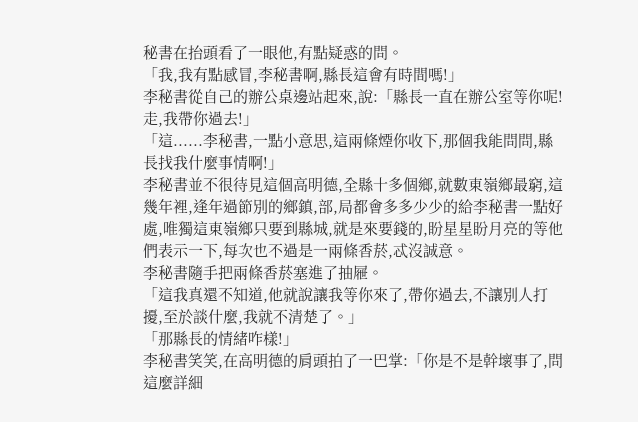秘書在抬頭看了一眼他,有點疑惑的問。
「我,我有點感冒,李秘書啊,縣長這會有時間嗎!」
李秘書從自己的辦公桌邊站起來,說:「縣長一直在辦公室等你呢!走,我帶你過去!」
「這......李秘書,一點小意思,這兩條煙你收下,那個我能問問,縣長找我什麼事情啊!」
李秘書並不很待見這個高明德,全縣十多個鄉,就數東嶺鄉最窮,這幾年裡,逢年過節別的鄉鎮,部,局都會多多少少的給李秘書一點好處,唯獨這東嶺鄉只要到縣城,就是來要錢的,盼星星盼月亮的等他們表示一下,每次也不過是一兩條香菸,忒沒誠意。
李秘書隨手把兩條香菸塞進了抽屜。
「這我真還不知道,他就說讓我等你來了,帶你過去,不讓別人打擾,至於談什麼,我就不清楚了。」
「那縣長的情緒咋樣!」
李秘書笑笑,在高明德的肩頭拍了一巴掌:「你是不是幹壞事了,問這麼詳細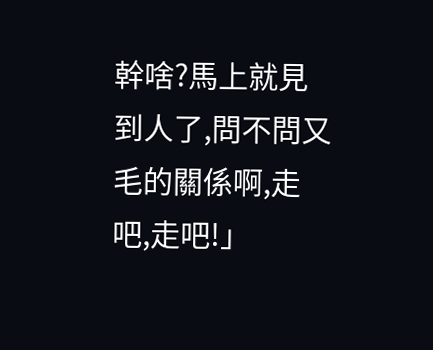幹啥?馬上就見到人了,問不問又毛的關係啊,走吧,走吧!」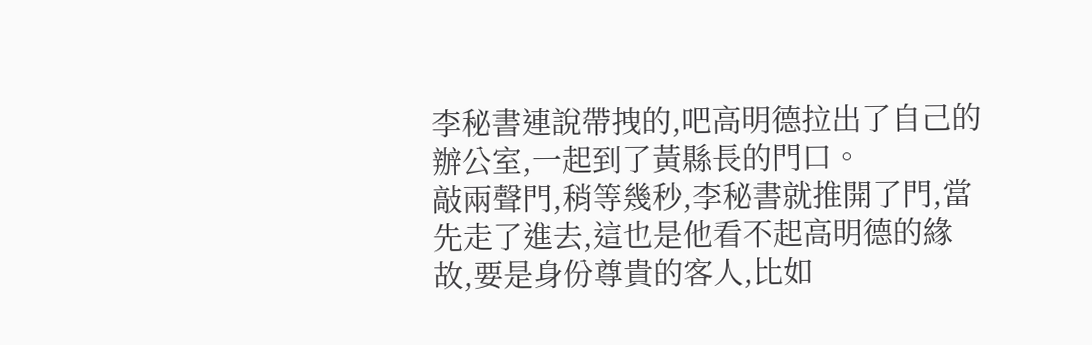李秘書連說帶拽的,吧高明德拉出了自己的辦公室,一起到了黃縣長的門口。
敲兩聲門,稍等幾秒,李秘書就推開了門,當先走了進去,這也是他看不起高明德的緣故,要是身份尊貴的客人,比如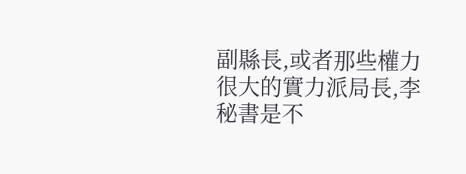副縣長,或者那些權力很大的實力派局長,李秘書是不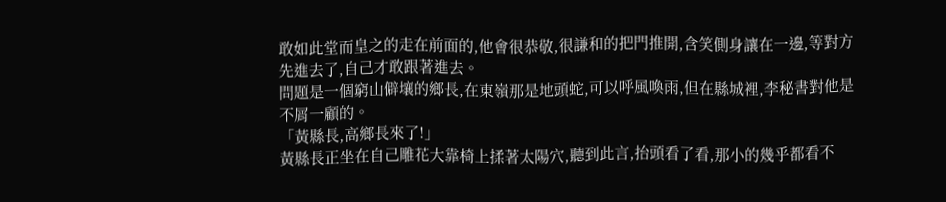敢如此堂而皇之的走在前面的,他會很恭敬,很謙和的把門推開,含笑側身讓在一邊,等對方先進去了,自己才敢跟著進去。
問題是一個窮山僻壤的鄉長,在東嶺那是地頭蛇,可以呼風喚雨,但在縣城裡,李秘書對他是不屑一顧的。
「黃縣長,高鄉長來了!」
黃縣長正坐在自己雕花大靠椅上揉著太陽穴,聽到此言,抬頭看了看,那小的幾乎都看不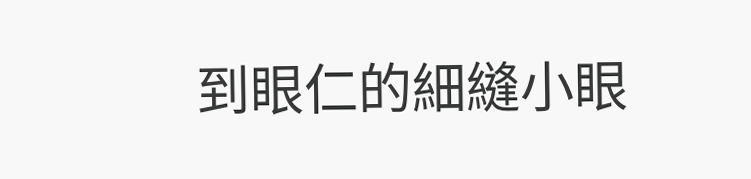到眼仁的細縫小眼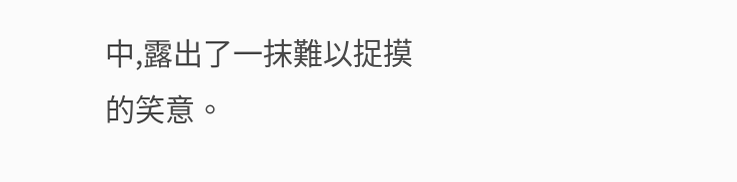中,露出了一抹難以捉摸的笑意。